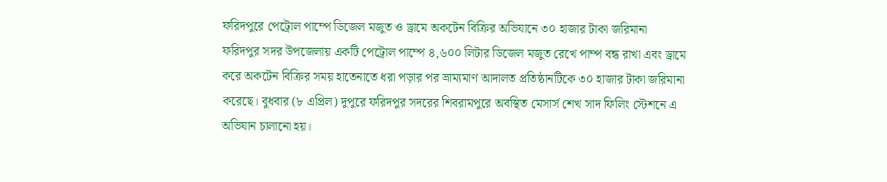ফরিদপুরে পেট্রোল পাম্পে ডিজেল মজুত ও ড্রামে অকটেন বিক্রির অভিযানে ৩০ হাজার টাকা জরিমানা
ফরিদপুর সদর উপজেলায় একটি পেট্রোল পাম্পে ৪,৬০০ লিটার ডিজেল মজুত রেখে পাম্প বন্ধ রাখা এবং ড্রামে করে অকটেন বিক্রির সময় হাতেনাতে ধরা পড়ার পর ভ্রাম্যমাণ আদালত প্রতিষ্ঠানটিকে ৩০ হাজার টাকা জরিমানা করেছে। বুধবার (৮ এপ্রিল) দুপুরে ফরিদপুর সদরের শিবরামপুরে অবস্থিত মেসার্স শেখ সাদ ফিলিং স্টেশনে এ অভিযান চালানো হয়।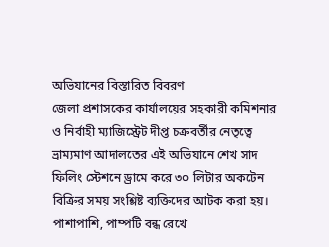অভিযানের বিস্তারিত বিবরণ
জেলা প্রশাসকের কার্যালয়ের সহকারী কমিশনার ও নির্বাহী ম্যাজিস্ট্রেট দীপ্ত চক্রবর্তীর নেতৃত্বে ভ্রাম্যমাণ আদালতের এই অভিযানে শেখ সাদ ফিলিং স্টেশনে ড্রামে করে ৩০ লিটার অকটেন বিক্রির সময় সংশ্লিষ্ট ব্যক্তিদের আটক করা হয়। পাশাপাশি, পাম্পটি বন্ধ রেখে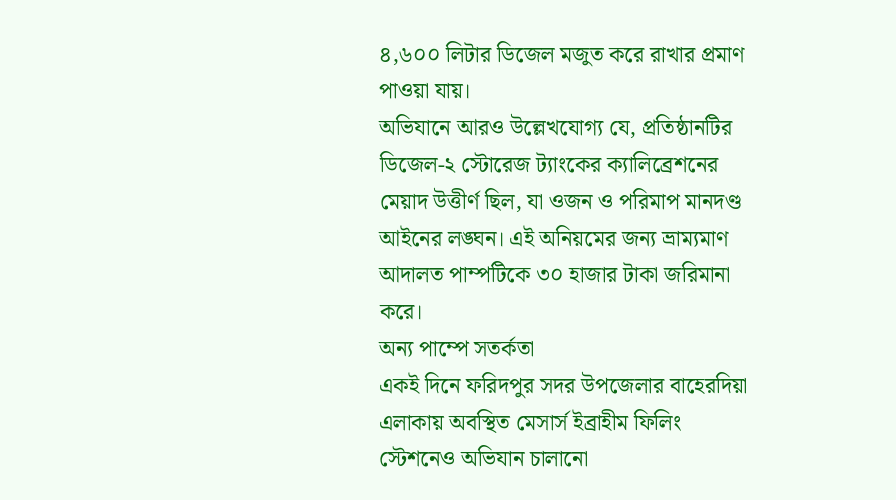৪,৬০০ লিটার ডিজেল মজুত করে রাখার প্রমাণ পাওয়া যায়।
অভিযানে আরও উল্লেখযোগ্য যে, প্রতিষ্ঠানটির ডিজেল-২ স্টোরেজ ট্যাংকের ক্যালিব্রেশনের মেয়াদ উত্তীর্ণ ছিল, যা ওজন ও পরিমাপ মানদণ্ড আইনের লঙ্ঘন। এই অনিয়মের জন্য ভ্রাম্যমাণ আদালত পাম্পটিকে ৩০ হাজার টাকা জরিমানা করে।
অন্য পাম্পে সতর্কতা
একই দিনে ফরিদপুর সদর উপজেলার বাহেরদিয়া এলাকায় অবস্থিত মেসার্স ইব্রাহীম ফিলিং স্টেশনেও অভিযান চালানো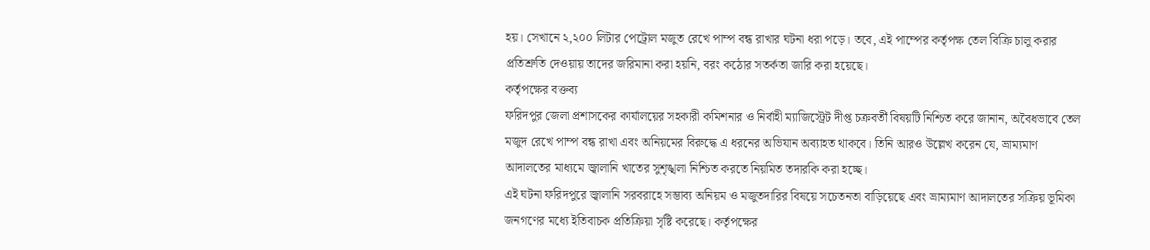হয়। সেখানে ২,২০০ লিটার পেট্রোল মজুত রেখে পাম্প বন্ধ রাখার ঘটনা ধরা পড়ে। তবে, এই পাম্পের কর্তৃপক্ষ তেল বিক্রি চালু করার প্রতিশ্রুতি দেওয়ায় তাদের জরিমানা করা হয়নি, বরং কঠোর সতর্কতা জারি করা হয়েছে।
কর্তৃপক্ষের বক্তব্য
ফরিদপুর জেলা প্রশাসকের কার্যালয়ের সহকারী কমিশনার ও নির্বাহী ম্যাজিস্ট্রেট দীপ্ত চক্রবর্তী বিষয়টি নিশ্চিত করে জানান, অবৈধভাবে তেল মজুদ রেখে পাম্প বন্ধ রাখা এবং অনিয়মের বিরুদ্ধে এ ধরনের অভিযান অব্যাহত থাকবে। তিনি আরও উল্লেখ করেন যে, ভ্রাম্যমাণ আদালতের মাধ্যমে জ্বালানি খাতের সুশৃঙ্খলা নিশ্চিত করতে নিয়মিত তদারকি করা হচ্ছে।
এই ঘটনা ফরিদপুরে জ্বালানি সরবরাহে সম্ভাব্য অনিয়ম ও মজুতদারির বিষয়ে সচেতনতা বাড়িয়েছে এবং ভ্রাম্যমাণ আদালতের সক্রিয় ভূমিকা জনগণের মধ্যে ইতিবাচক প্রতিক্রিয়া সৃষ্টি করেছে। কর্তৃপক্ষের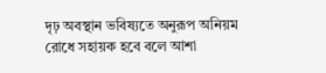দৃঢ় অবস্থান ভবিষ্যতে অনুরূপ অনিয়ম রোধে সহায়ক হবে বলে আশা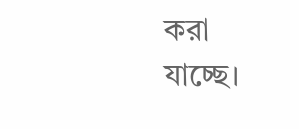করা যাচ্ছে।